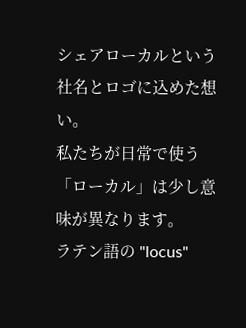シェアローカルという社名とロゴに込めた想い。
私たちが日常で使う「ローカル」は少し意味が異なります。
ラテン語の "locus"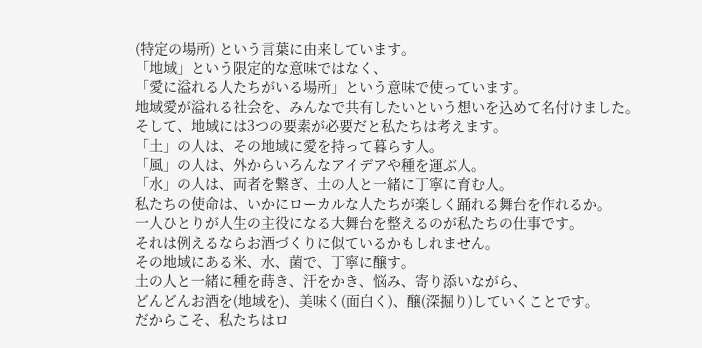(特定の場所) という言葉に由来しています。
「地域」という限定的な意味ではなく、
「愛に溢れる人たちがいる場所」という意味で使っています。
地域愛が溢れる社会を、みんなで共有したいという想いを込めて名付けました。
そして、地域には3つの要素が必要だと私たちは考えます。
「土」の人は、その地域に愛を持って暮らす人。
「風」の人は、外からいろんなアイデアや種を運ぶ人。
「水」の人は、両者を繋ぎ、土の人と一緒に丁寧に育む人。
私たちの使命は、いかにローカルな人たちが楽しく踊れる舞台を作れるか。
一人ひとりが人生の主役になる大舞台を整えるのが私たちの仕事です。
それは例えるならお酒づくりに似ているかもしれません。
その地域にある米、水、菌で、丁寧に醸す。
土の人と一緒に種を蒔き、汗をかき、悩み、寄り添いながら、
どんどんお酒を(地域を)、美味く(面白く)、醸(深掘り)していくことです。
だからこそ、私たちはロ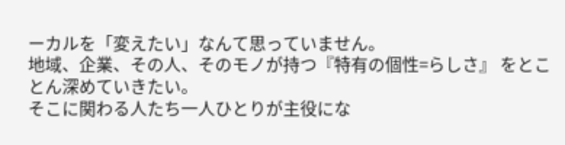ーカルを「変えたい」なんて思っていません。
地域、企業、その人、そのモノが持つ『特有の個性=らしさ』 をとことん深めていきたい。
そこに関わる人たち一人ひとりが主役にな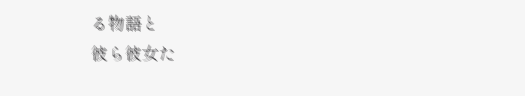る物語と
彼ら彼女た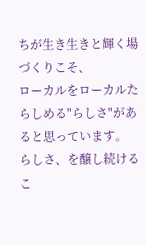ちが生き生きと輝く場づくりこそ、
ローカルをローカルたらしめる"らしさ"があると思っています。
らしさ、を醸し続けるこ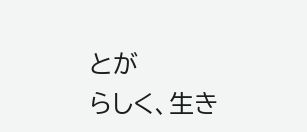とが
らしく、生き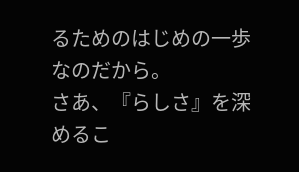るためのはじめの一歩なのだから。
さあ、『らしさ』を深めるこ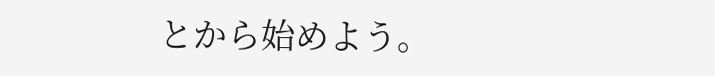とから始めよう。